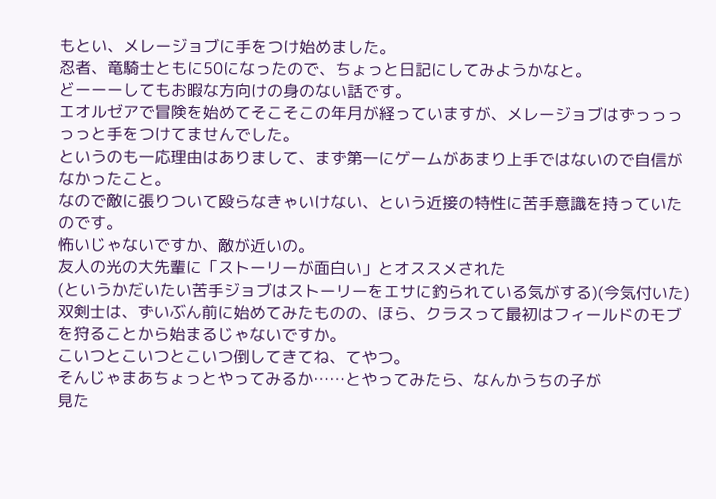もとい、メレージョブに手をつけ始めました。
忍者、竜騎士ともに50になったので、ちょっと日記にしてみようかなと。
どーーーしてもお暇な方向けの身のない話です。
エオルゼアで冒険を始めてそこそこの年月が経っていますが、メレージョブはずっっっっっと手をつけてませんでした。
というのも一応理由はありまして、まず第一にゲームがあまり上手ではないので自信がなかったこと。
なので敵に張りついて殴らなきゃいけない、という近接の特性に苦手意識を持っていたのです。
怖いじゃないですか、敵が近いの。
友人の光の大先輩に「ストーリーが面白い」とオススメされた
(というかだいたい苦手ジョブはストーリーをエサに釣られている気がする)(今気付いた)双剣士は、ずいぶん前に始めてみたものの、ほら、クラスって最初はフィールドのモブを狩ることから始まるじゃないですか。
こいつとこいつとこいつ倒してきてね、てやつ。
そんじゃまあちょっとやってみるか……とやってみたら、なんかうちの子が
見た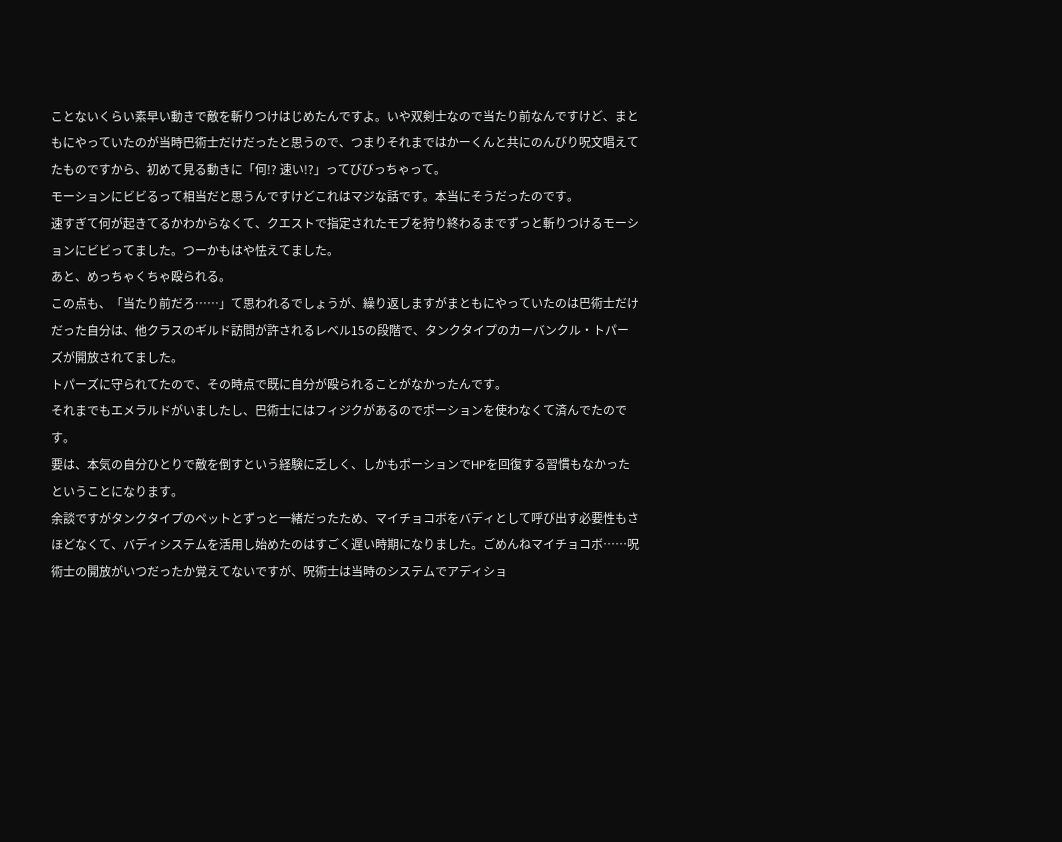ことないくらい素早い動きで敵を斬りつけはじめたんですよ。いや双剣士なので当たり前なんですけど、まともにやっていたのが当時巴術士だけだったと思うので、つまりそれまではかーくんと共にのんびり呪文唱えてたものですから、初めて見る動きに「何!? 速い!?」ってびびっちゃって。
モーションにビビるって相当だと思うんですけどこれはマジな話です。本当にそうだったのです。
速すぎて何が起きてるかわからなくて、クエストで指定されたモブを狩り終わるまでずっと斬りつけるモーションにビビってました。つーかもはや怯えてました。
あと、めっちゃくちゃ殴られる。
この点も、「当たり前だろ……」て思われるでしょうが、繰り返しますがまともにやっていたのは巴術士だけだった自分は、他クラスのギルド訪問が許されるレベル15の段階で、タンクタイプのカーバンクル・トパーズが開放されてました。
トパーズに守られてたので、その時点で既に自分が殴られることがなかったんです。
それまでもエメラルドがいましたし、巴術士にはフィジクがあるのでポーションを使わなくて済んでたのです。
要は、本気の自分ひとりで敵を倒すという経験に乏しく、しかもポーションでHPを回復する習慣もなかったということになります。
余談ですがタンクタイプのペットとずっと一緒だったため、マイチョコボをバディとして呼び出す必要性もさほどなくて、バディシステムを活用し始めたのはすごく遅い時期になりました。ごめんねマイチョコボ……呪術士の開放がいつだったか覚えてないですが、呪術士は当時のシステムでアディショ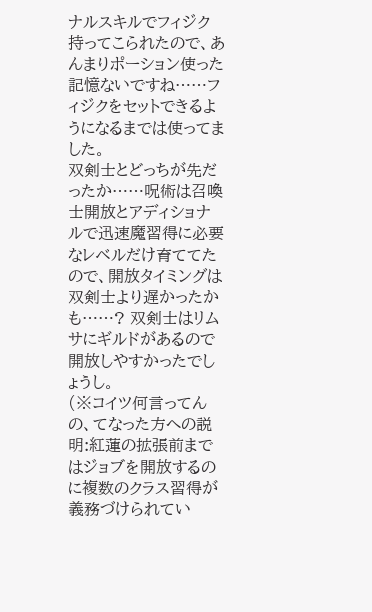ナルスキルでフィジク持ってこられたので、あんまりポーション使った記憶ないですね……フィジクをセットできるようになるまでは使ってました。
双剣士とどっちが先だったか……呪術は召喚士開放とアディショナルで迅速魔習得に必要なレベルだけ育ててたので、開放タイミングは双剣士より遅かったかも……? 双剣士はリムサにギルドがあるので開放しやすかったでしょうし。
(※コイツ何言ってんの、てなった方への説明:紅蓮の拡張前まではジョブを開放するのに複数のクラス習得が義務づけられてい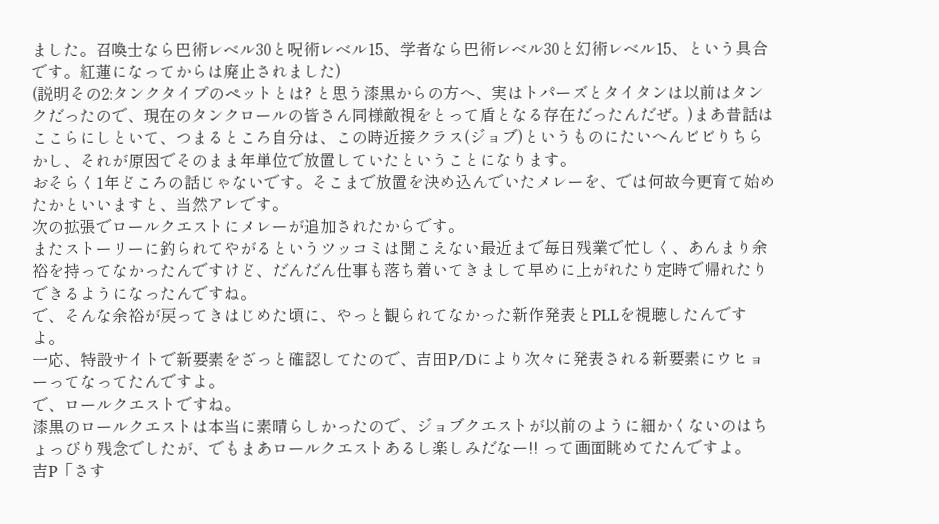ました。召喚士なら巴術レベル30と呪術レベル15、学者なら巴術レベル30と幻術レベル15、という具合です。紅蓮になってからは廃止されました)
(説明その2:タンクタイプのペットとは? と思う漆黒からの方へ、実はトパーズとタイタンは以前はタンクだったので、現在のタンクロールの皆さん同様敵視をとって盾となる存在だったんだぜ。)まあ昔話はここらにしといて、つまるところ自分は、この時近接クラス(ジョブ)というものにたいへんビビりちらかし、それが原因でそのまま年単位で放置していたということになります。
おそらく1年どころの話じゃないです。そこまで放置を決め込んでいたメレーを、では何故今更育て始めたかといいますと、当然アレです。
次の拡張でロールクエストにメレーが追加されたからです。
またストーリーに釣られてやがるというツッコミは聞こえない最近まで毎日残業で忙しく、あんまり余裕を持ってなかったんですけど、だんだん仕事も落ち着いてきまして早めに上がれたり定時で帰れたりできるようになったんですね。
で、そんな余裕が戻ってきはじめた頃に、やっと観られてなかった新作発表とPLLを視聴したんですよ。
一応、特設サイトで新要素をざっと確認してたので、吉田P/Dにより次々に発表される新要素にウヒョーってなってたんですよ。
で、ロールクエストですね。
漆黒のロールクエストは本当に素晴らしかったので、ジョブクエストが以前のように細かくないのはちょっぴり残念でしたが、でもまあロールクエストあるし楽しみだなー!! って画面眺めてたんですよ。
吉P「さす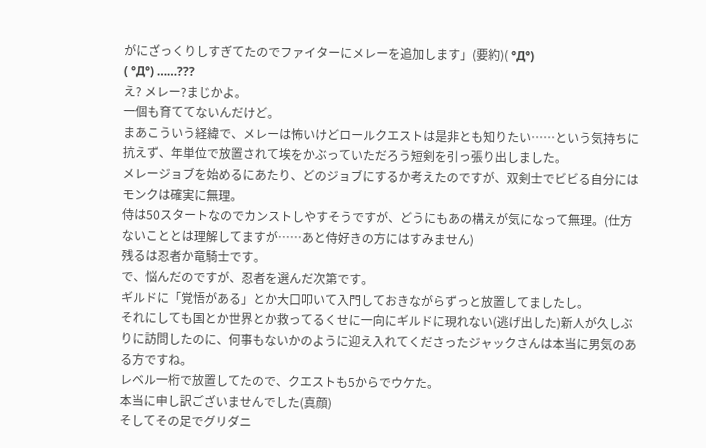がにざっくりしすぎてたのでファイターにメレーを追加します」(要約)( °Д°)
( °Д°) ……???
え? メレー?まじかよ。
一個も育ててないんだけど。
まあこういう経緯で、メレーは怖いけどロールクエストは是非とも知りたい……という気持ちに抗えず、年単位で放置されて埃をかぶっていただろう短剣を引っ張り出しました。
メレージョブを始めるにあたり、どのジョブにするか考えたのですが、双剣士でビビる自分にはモンクは確実に無理。
侍は50スタートなのでカンストしやすそうですが、どうにもあの構えが気になって無理。(仕方ないこととは理解してますが……あと侍好きの方にはすみません)
残るは忍者か竜騎士です。
で、悩んだのですが、忍者を選んだ次第です。
ギルドに「覚悟がある」とか大口叩いて入門しておきながらずっと放置してましたし。
それにしても国とか世界とか救ってるくせに一向にギルドに現れない(逃げ出した)新人が久しぶりに訪問したのに、何事もないかのように迎え入れてくださったジャックさんは本当に男気のある方ですね。
レベル一桁で放置してたので、クエストも5からでウケた。
本当に申し訳ございませんでした(真顔)
そしてその足でグリダニ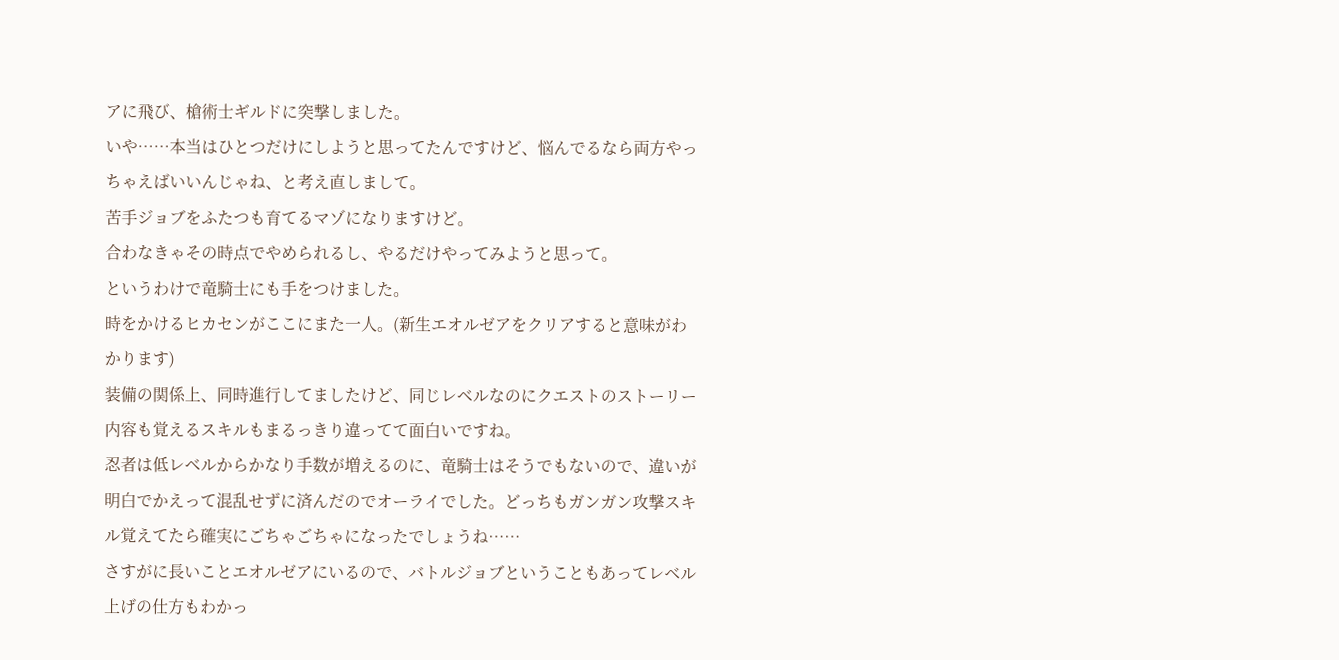アに飛び、槍術士ギルドに突撃しました。
いや……本当はひとつだけにしようと思ってたんですけど、悩んでるなら両方やっちゃえばいいんじゃね、と考え直しまして。
苦手ジョブをふたつも育てるマゾになりますけど。
合わなきゃその時点でやめられるし、やるだけやってみようと思って。
というわけで竜騎士にも手をつけました。
時をかけるヒカセンがここにまた一人。(新生エオルゼアをクリアすると意味がわかります)
装備の関係上、同時進行してましたけど、同じレベルなのにクエストのストーリー内容も覚えるスキルもまるっきり違ってて面白いですね。
忍者は低レベルからかなり手数が増えるのに、竜騎士はそうでもないので、違いが明白でかえって混乱せずに済んだのでオーライでした。どっちもガンガン攻撃スキル覚えてたら確実にごちゃごちゃになったでしょうね……
さすがに長いことエオルゼアにいるので、バトルジョブということもあってレベル上げの仕方もわかっ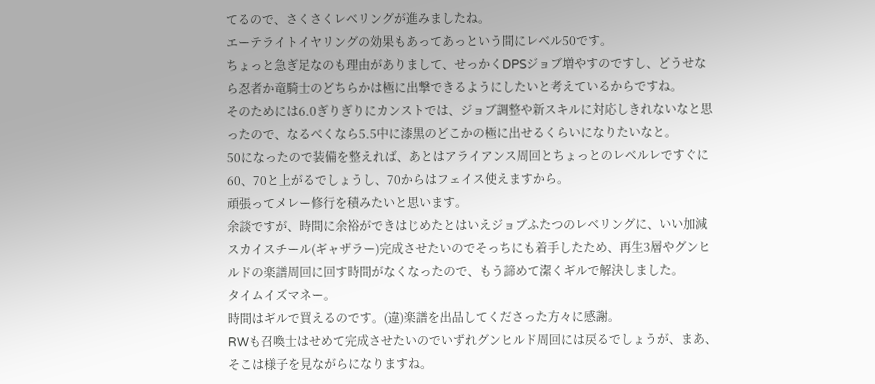てるので、さくさくレベリングが進みましたね。
エーテライトイヤリングの効果もあってあっという間にレベル50です。
ちょっと急ぎ足なのも理由がありまして、せっかくDPSジョブ増やすのですし、どうせなら忍者か竜騎士のどちらかは極に出撃できるようにしたいと考えているからですね。
そのためには6.0ぎりぎりにカンストでは、ジョブ調整や新スキルに対応しきれないなと思ったので、なるべくなら5.5中に漆黒のどこかの極に出せるくらいになりたいなと。
50になったので装備を整えれば、あとはアライアンス周回とちょっとのレベルレですぐに60、70と上がるでしょうし、70からはフェイス使えますから。
頑張ってメレー修行を積みたいと思います。
余談ですが、時間に余裕ができはじめたとはいえジョブふたつのレベリングに、いい加減スカイスチール(ギャザラー)完成させたいのでそっちにも着手したため、再生3層やグンヒルドの楽譜周回に回す時間がなくなったので、もう諦めて潔くギルで解決しました。
タイムイズマネー。
時間はギルで買えるのです。(違)楽譜を出品してくださった方々に感謝。
RWも召喚士はせめて完成させたいのでいずれグンヒルド周回には戻るでしょうが、まあ、そこは様子を見ながらになりますね。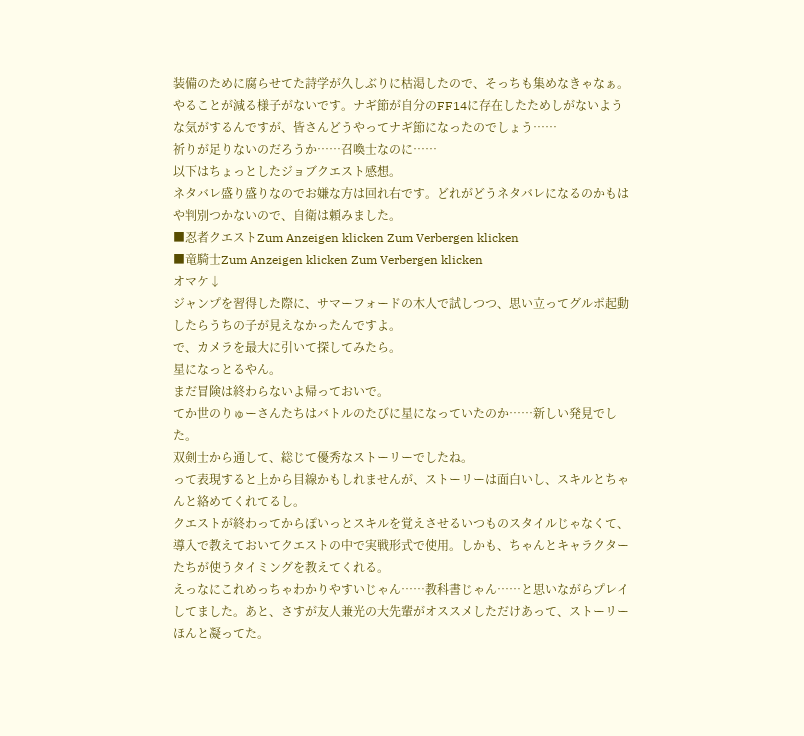装備のために腐らせてた詩学が久しぶりに枯渇したので、そっちも集めなきゃなぁ。
やることが減る様子がないです。ナギ節が自分のFF14に存在したためしがないような気がするんですが、皆さんどうやってナギ節になったのでしょう……
祈りが足りないのだろうか……召喚士なのに……
以下はちょっとしたジョブクエスト感想。
ネタバレ盛り盛りなのでお嫌な方は回れ右です。どれがどうネタバレになるのかもはや判別つかないので、自衛は頼みました。
■忍者クエストZum Anzeigen klicken Zum Verbergen klicken
■竜騎士Zum Anzeigen klicken Zum Verbergen klicken
オマケ↓
ジャンプを習得した際に、サマーフォードの木人で試しつつ、思い立ってグルポ起動したらうちの子が見えなかったんですよ。
で、カメラを最大に引いて探してみたら。
星になっとるやん。
まだ冒険は終わらないよ帰っておいで。
てか世のりゅーさんたちはバトルのたびに星になっていたのか……新しい発見でした。
双剣士から通して、総じて優秀なストーリーでしたね。
って表現すると上から目線かもしれませんが、ストーリーは面白いし、スキルとちゃんと絡めてくれてるし。
クエストが終わってからぽいっとスキルを覚えさせるいつものスタイルじゃなくて、導入で教えておいてクエストの中で実戦形式で使用。しかも、ちゃんとキャラクターたちが使うタイミングを教えてくれる。
えっなにこれめっちゃわかりやすいじゃん……教科書じゃん……と思いながらプレイしてました。あと、さすが友人兼光の大先輩がオススメしただけあって、ストーリーほんと凝ってた。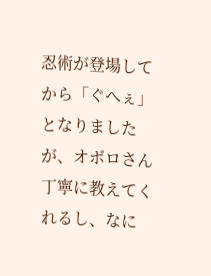忍術が登場してから「ぐへぇ」となりましたが、オボロさん丁寧に教えてくれるし、なに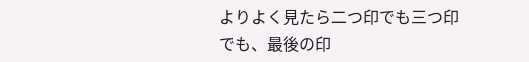よりよく見たら二つ印でも三つ印でも、最後の印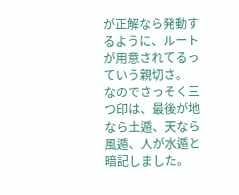が正解なら発動するように、ルートが用意されてるっていう親切さ。
なのでさっそく三つ印は、最後が地なら土遁、天なら風遁、人が水遁と暗記しました。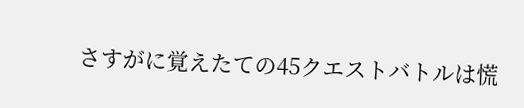さすがに覚えたての45クエストバトルは慌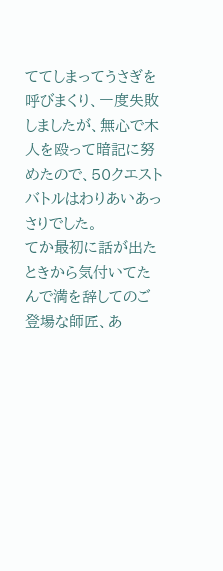ててしまってうさぎを呼びまくり、一度失敗しましたが、無心で木人を殴って暗記に努めたので、50クエストバトルはわりあいあっさりでした。
てか最初に話が出たときから気付いてたんで満を辞してのご登場な師匠、あ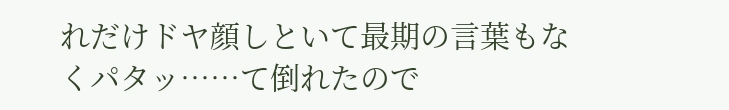れだけドヤ顔しといて最期の言葉もなくパタッ……て倒れたので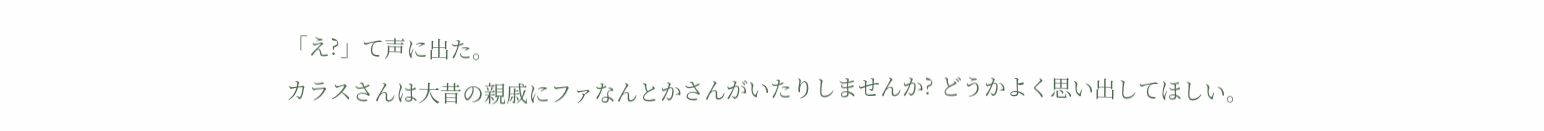「え?」て声に出た。
カラスさんは大昔の親戚にファなんとかさんがいたりしませんか? どうかよく思い出してほしい。